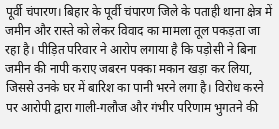पूर्वी चंपारण। बिहार के पूर्वी चंपारण जिले के पताही थाना क्षेत्र में जमीन और रास्ते को लेकर विवाद का मामला तूल पकड़ता जा रहा है। पीड़ित परिवार ने आरोप लगाया है कि पड़ोसी ने बिना जमीन की नापी कराए जबरन पक्का मकान खड़ा कर लिया, जिससे उनके घर में बारिश का पानी भरने लगा है। विरोध करने पर आरोपी द्वारा गाली-गलौज और गंभीर परिणाम भुगतने की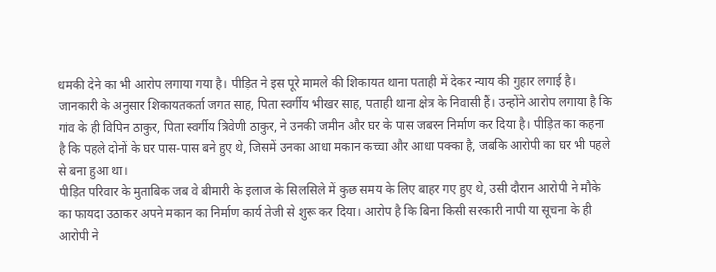धमकी देने का भी आरोप लगाया गया है। पीड़ित ने इस पूरे मामले की शिकायत थाना पताही में देकर न्याय की गुहार लगाई है।
जानकारी के अनुसार शिकायतकर्ता जगत साह, पिता स्वर्गीय भीखर साह, पताही थाना क्षेत्र के निवासी हैं। उन्होंने आरोप लगाया है कि गांव के ही विपिन ठाकुर, पिता स्वर्गीय त्रिवेणी ठाकुर, ने उनकी जमीन और घर के पास जबरन निर्माण कर दिया है। पीड़ित का कहना है कि पहले दोनों के घर पास-पास बने हुए थे, जिसमें उनका आधा मकान कच्चा और आधा पक्का है, जबकि आरोपी का घर भी पहले से बना हुआ था।
पीड़ित परिवार के मुताबिक जब वे बीमारी के इलाज के सिलसिले में कुछ समय के लिए बाहर गए हुए थे, उसी दौरान आरोपी ने मौके का फायदा उठाकर अपने मकान का निर्माण कार्य तेजी से शुरू कर दिया। आरोप है कि बिना किसी सरकारी नापी या सूचना के ही आरोपी ने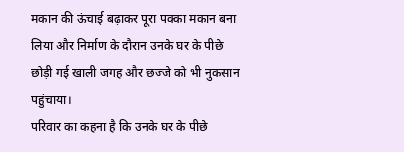मकान की ऊंचाई बढ़ाकर पूरा पक्का मकान बना लिया और निर्माण के दौरान उनके घर के पीछे छोड़ी गई खाली जगह और छज्जे को भी नुकसान पहुंचाया।
परिवार का कहना है कि उनके घर के पीछे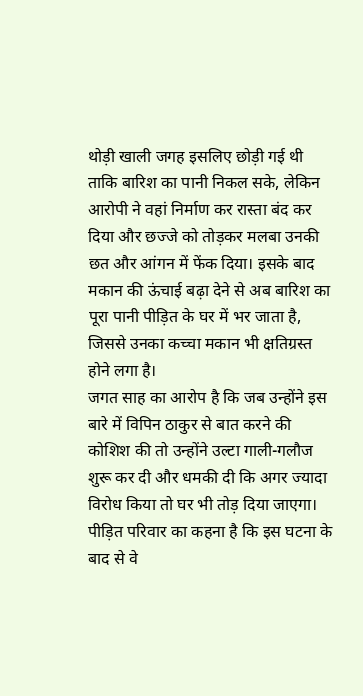थोड़ी खाली जगह इसलिए छोड़ी गई थी ताकि बारिश का पानी निकल सके, लेकिन आरोपी ने वहां निर्माण कर रास्ता बंद कर दिया और छज्जे को तोड़कर मलबा उनकी छत और आंगन में फेंक दिया। इसके बाद मकान की ऊंचाई बढ़ा देने से अब बारिश का पूरा पानी पीड़ित के घर में भर जाता है, जिससे उनका कच्चा मकान भी क्षतिग्रस्त होने लगा है।
जगत साह का आरोप है कि जब उन्होंने इस बारे में विपिन ठाकुर से बात करने की कोशिश की तो उन्होंने उल्टा गाली-गलौज शुरू कर दी और धमकी दी कि अगर ज्यादा विरोध किया तो घर भी तोड़ दिया जाएगा। पीड़ित परिवार का कहना है कि इस घटना के बाद से वे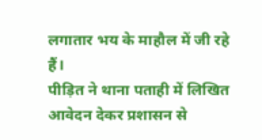लगातार भय के माहौल में जी रहे हैं।
पीड़ित ने थाना पताही में लिखित आवेदन देकर प्रशासन से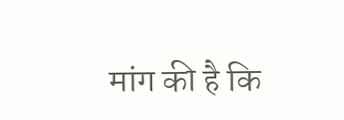मांग की है कि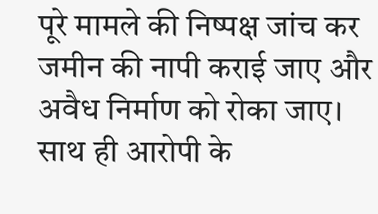पूरे मामले की निष्पक्ष जांच कर जमीन की नापी कराई जाए और अवैध निर्माण को रोका जाए। साथ ही आरोपी के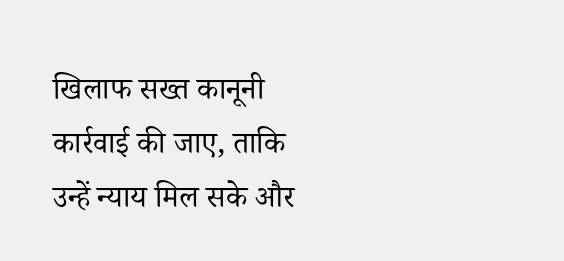खिलाफ सख्त कानूनी कार्रवाई की जाए, ताकि उन्हें न्याय मिल सके और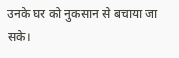उनके घर को नुकसान से बचाया जा सके।